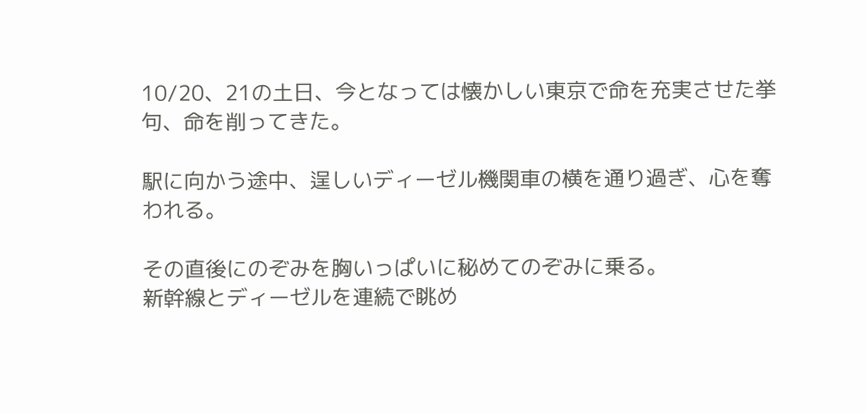10/20、21の土日、今となっては懐かしい東京で命を充実させた挙句、命を削ってきた。

駅に向かう途中、逞しいディーゼル機関車の横を通り過ぎ、心を奪われる。

その直後にのぞみを胸いっぱいに秘めてのぞみに乗る。
新幹線とディーゼルを連続で眺め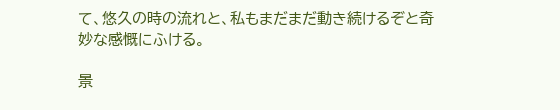て、悠久の時の流れと、私もまだまだ動き続けるぞと奇妙な感慨にふける。

景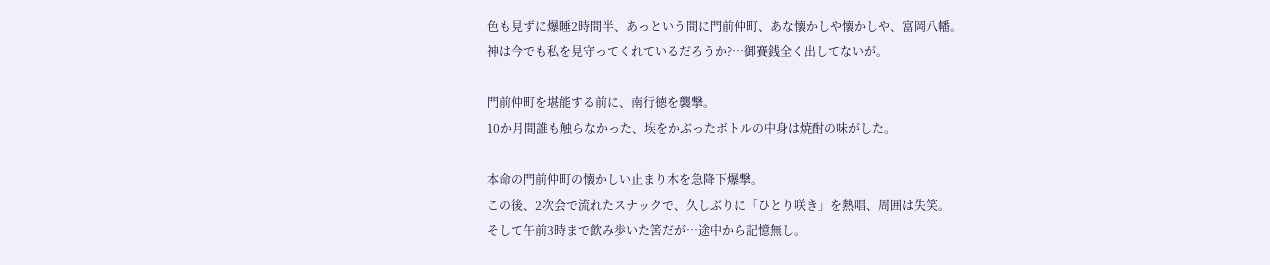色も見ずに爆睡2時間半、あっという間に門前仲町、あな懐かしや懐かしや、富岡八幡。
神は今でも私を見守ってくれているだろうか?…御賽銭全く出してないが。

門前仲町を堪能する前に、南行徳を襲撃。
10か月間誰も触らなかった、埃をかぶったボトルの中身は焼酎の味がした。

本命の門前仲町の懐かしい止まり木を急降下爆撃。
この後、2次会で流れたスナックで、久しぶりに「ひとり咲き」を熱唱、周囲は失笑。
そして午前3時まで飲み歩いた筈だが…途中から記憶無し。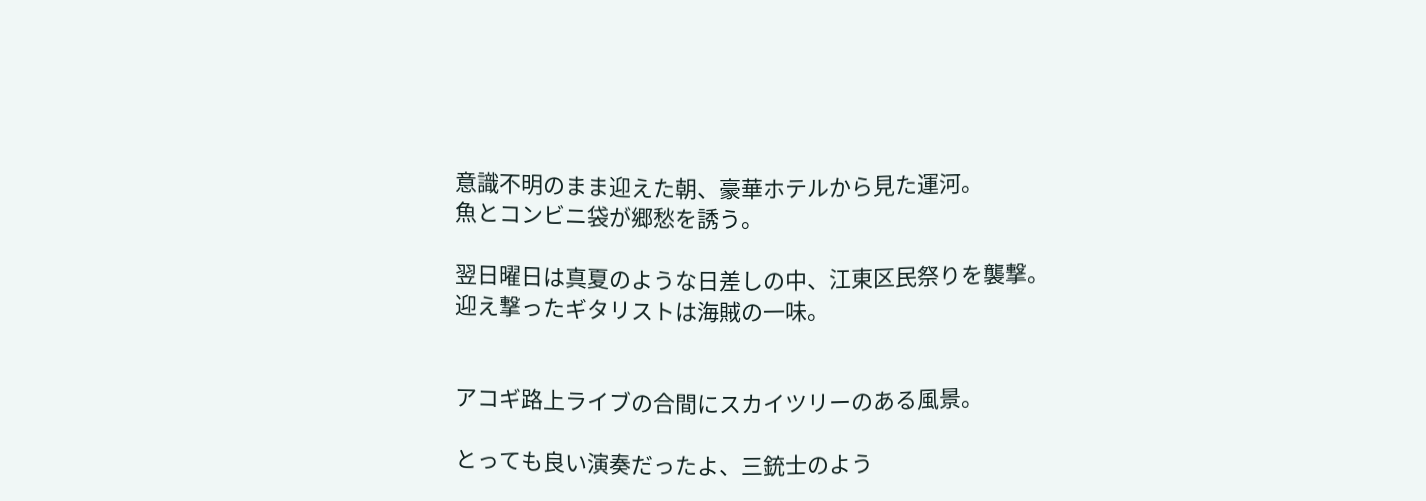意識不明のまま迎えた朝、豪華ホテルから見た運河。
魚とコンビニ袋が郷愁を誘う。

翌日曜日は真夏のような日差しの中、江東区民祭りを襲撃。
迎え撃ったギタリストは海賊の一味。


アコギ路上ライブの合間にスカイツリーのある風景。

とっても良い演奏だったよ、三銃士のよう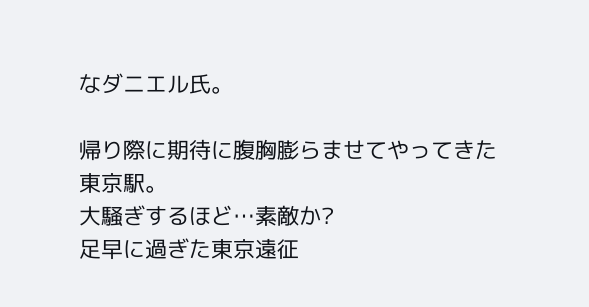なダニエル氏。

帰り際に期待に腹胸膨らませてやってきた東京駅。
大騒ぎするほど…素敵か?
足早に過ぎた東京遠征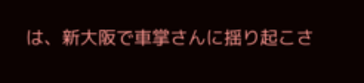は、新大阪で車掌さんに揺り起こさ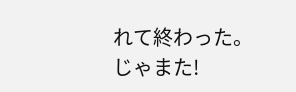れて終わった。
じゃまた!